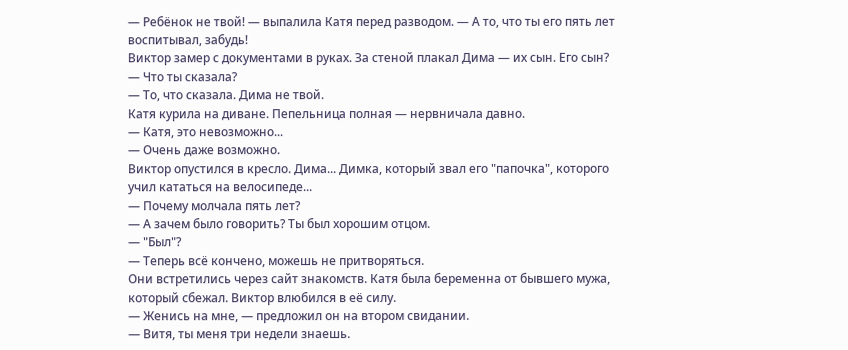— Ребёнок не твой! — выпалила Катя перед разводом. — А то, что ты его пять лет воспитывал, забудь!
Виктор замер с документами в руках. За стеной плакал Дима — их сын. Его сын?
— Что ты сказала?
— То, что сказала. Дима не твой.
Катя курила на диване. Пепельница полная — нервничала давно.
— Катя, это невозможно...
— Очень даже возможно.
Виктор опустился в кресло. Дима... Димка, который звал его "папочка", которого учил кататься на велосипеде...
— Почему молчала пять лет?
— А зачем было говорить? Ты был хорошим отцом.
— "Был"?
— Теперь всё кончено, можешь не притворяться.
Они встретились через сайт знакомств. Катя была беременна от бывшего мужа, который сбежал. Виктор влюбился в её силу.
— Женись на мне, — предложил он на втором свидании.
— Витя, ты меня три недели знаешь.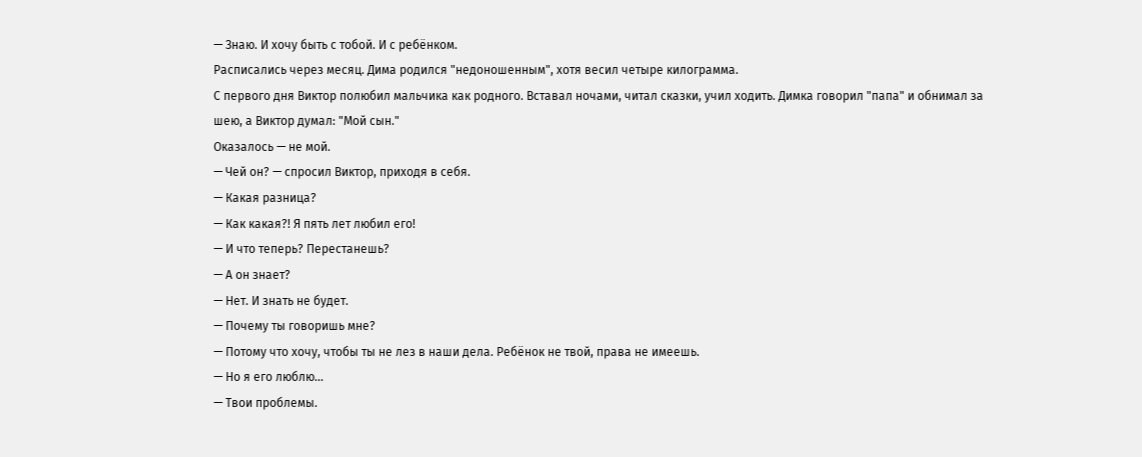— Знаю. И хочу быть с тобой. И с ребёнком.
Расписались через месяц. Дима родился "недоношенным", хотя весил четыре килограмма.
С первого дня Виктор полюбил мальчика как родного. Вставал ночами, читал сказки, учил ходить. Димка говорил "папа" и обнимал за шею, а Виктор думал: "Мой сын."
Оказалось — не мой.
— Чей он? — спросил Виктор, приходя в себя.
— Какая разница?
— Как какая?! Я пять лет любил его!
— И что теперь? Перестанешь?
— А он знает?
— Нет. И знать не будет.
— Почему ты говоришь мне?
— Потому что хочу, чтобы ты не лез в наши дела. Ребёнок не твой, права не имеешь.
— Но я его люблю...
— Твои проблемы.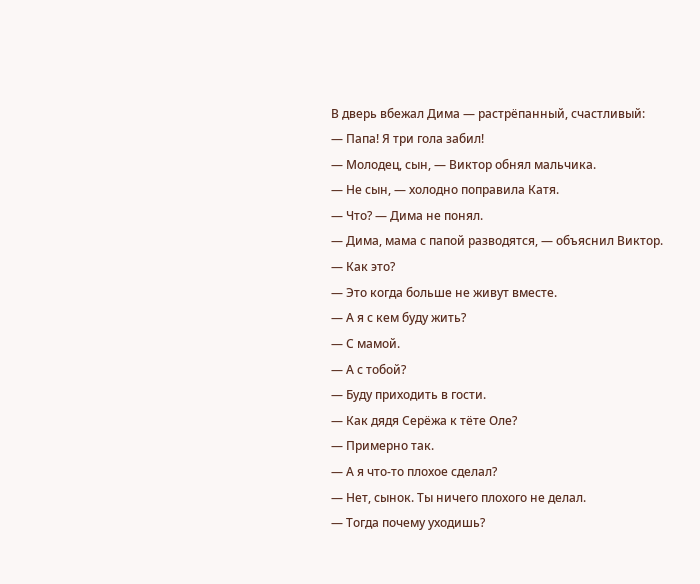В дверь вбежал Дима — растрёпанный, счастливый:
— Папа! Я три гола забил!
— Молодец, сын, — Виктор обнял мальчика.
— Не сын, — холодно поправила Катя.
— Что? — Дима не понял.
— Дима, мама с папой разводятся, — объяснил Виктор.
— Как это?
— Это когда больше не живут вместе.
— А я с кем буду жить?
— С мамой.
— А с тобой?
— Буду приходить в гости.
— Как дядя Серёжа к тёте Оле?
— Примерно так.
— А я что-то плохое сделал?
— Нет, сынок. Ты ничего плохого не делал.
— Тогда почему уходишь?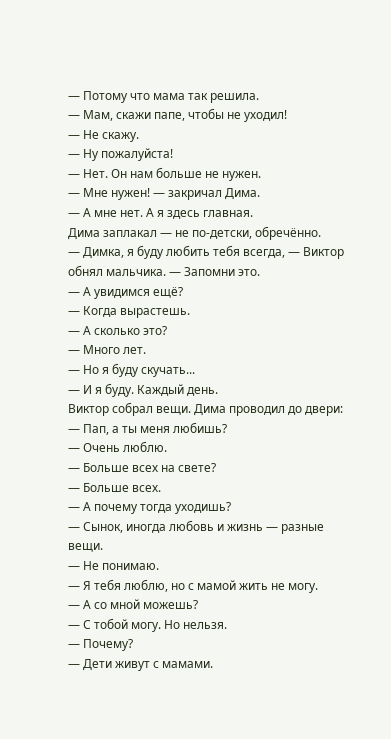— Потому что мама так решила.
— Мам, скажи папе, чтобы не уходил!
— Не скажу.
— Ну пожалуйста!
— Нет. Он нам больше не нужен.
— Мне нужен! — закричал Дима.
— А мне нет. А я здесь главная.
Дима заплакал — не по-детски, обречённо.
— Димка, я буду любить тебя всегда, — Виктор обнял мальчика. — Запомни это.
— А увидимся ещё?
— Когда вырастешь.
— А сколько это?
— Много лет.
— Но я буду скучать...
— И я буду. Каждый день.
Виктор собрал вещи. Дима проводил до двери:
— Пап, а ты меня любишь?
— Очень люблю.
— Больше всех на свете?
— Больше всех.
— А почему тогда уходишь?
— Сынок, иногда любовь и жизнь — разные вещи.
— Не понимаю.
— Я тебя люблю, но с мамой жить не могу.
— А со мной можешь?
— С тобой могу. Но нельзя.
— Почему?
— Дети живут с мамами.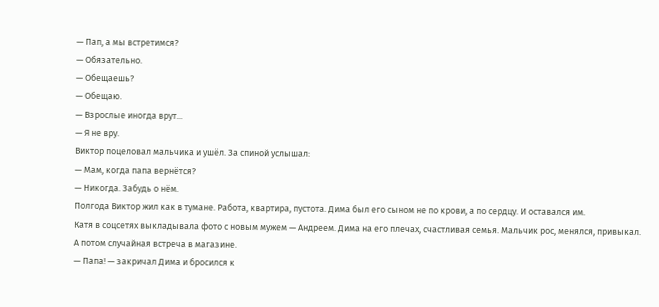— Пап, а мы встретимся?
— Обязательно.
— Обещаешь?
— Обещаю.
— Взрослые иногда врут...
— Я не вру.
Виктор поцеловал мальчика и ушёл. За спиной услышал:
— Мам, когда папа вернётся?
— Никогда. Забудь о нём.
Полгода Виктор жил как в тумане. Работа, квартира, пустота. Дима был его сыном не по крови, а по сердцу. И оставался им.
Катя в соцсетях выкладывала фото с новым мужем — Андреем. Дима на его плечах, счастливая семья. Мальчик рос, менялся, привыкал.
А потом случайная встреча в магазине.
— Папа! — закричал Дима и бросился к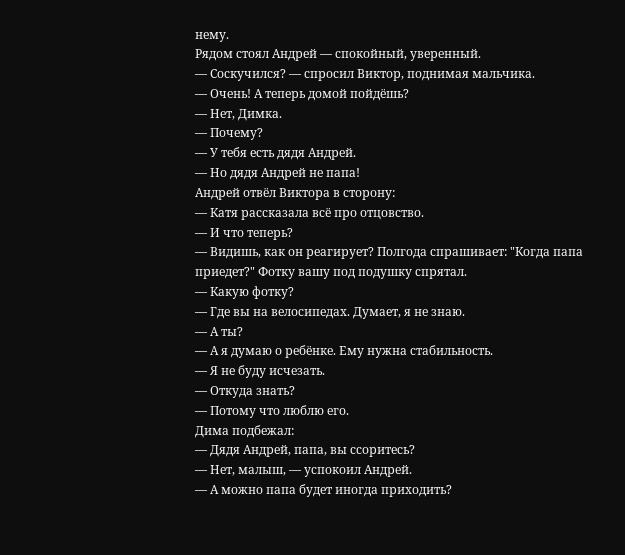нему.
Рядом стоял Андрей — спокойный, уверенный.
— Соскучился? — спросил Виктор, поднимая мальчика.
— Очень! А теперь домой пойдёшь?
— Нет, Димка.
— Почему?
— У тебя есть дядя Андрей.
— Но дядя Андрей не папа!
Андрей отвёл Виктора в сторону:
— Катя рассказала всё про отцовство.
— И что теперь?
— Видишь, как он реагирует? Полгода спрашивает: "Когда папа приедет?" Фотку вашу под подушку спрятал.
— Какую фотку?
— Где вы на велосипедах. Думает, я не знаю.
— А ты?
— А я думаю о ребёнке. Ему нужна стабильность.
— Я не буду исчезать.
— Откуда знать?
— Потому что люблю его.
Дима подбежал:
— Дядя Андрей, папа, вы ссоритесь?
— Нет, малыш, — успокоил Андрей.
— А можно папа будет иногда приходить?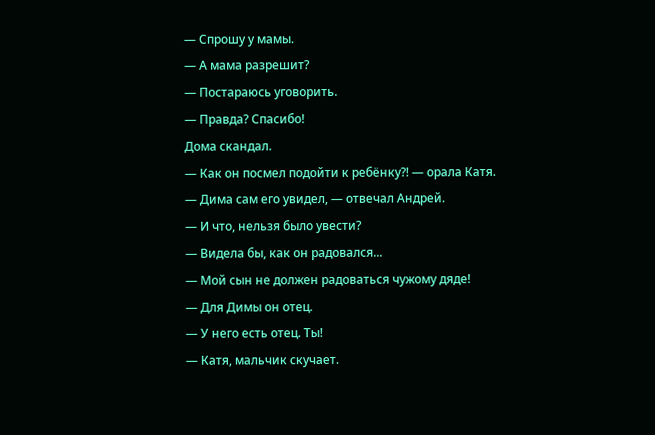— Спрошу у мамы.
— А мама разрешит?
— Постараюсь уговорить.
— Правда? Спасибо!
Дома скандал.
— Как он посмел подойти к ребёнку?! — орала Катя.
— Дима сам его увидел, — отвечал Андрей.
— И что, нельзя было увести?
— Видела бы, как он радовался...
— Мой сын не должен радоваться чужому дяде!
— Для Димы он отец.
— У него есть отец. Ты!
— Катя, мальчик скучает.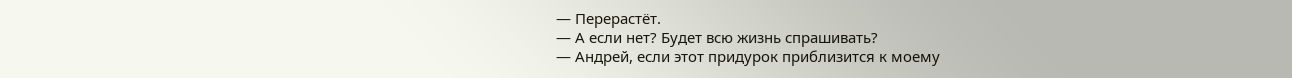— Перерастёт.
— А если нет? Будет всю жизнь спрашивать?
— Андрей, если этот придурок приблизится к моему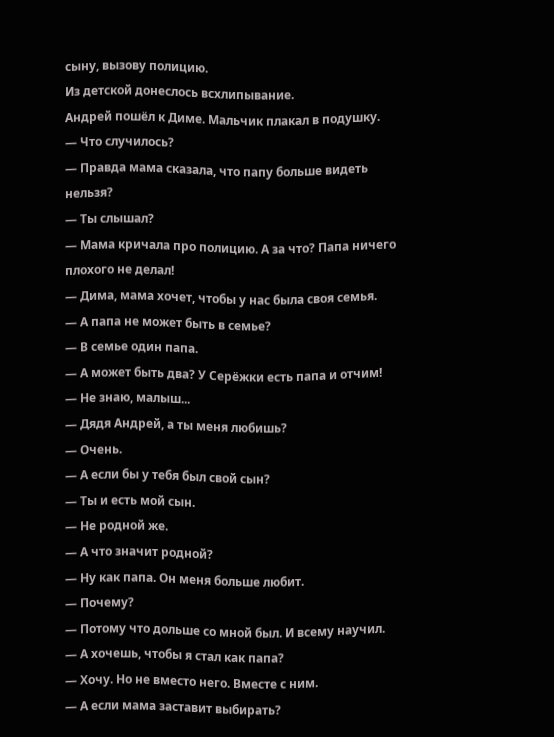сыну, вызову полицию.
Из детской донеслось всхлипывание.
Андрей пошёл к Диме. Мальчик плакал в подушку.
— Что случилось?
— Правда мама сказала, что папу больше видеть нельзя?
— Ты слышал?
— Мама кричала про полицию. А за что? Папа ничего плохого не делал!
— Дима, мама хочет, чтобы у нас была своя семья.
— А папа не может быть в семье?
— В семье один папа.
— А может быть два? У Серёжки есть папа и отчим!
— Не знаю, малыш...
— Дядя Андрей, а ты меня любишь?
— Очень.
— А если бы у тебя был свой сын?
— Ты и есть мой сын.
— Не родной же.
— А что значит родной?
— Ну как папа. Он меня больше любит.
— Почему?
— Потому что дольше со мной был. И всему научил.
— А хочешь, чтобы я стал как папа?
— Хочу. Но не вместо него. Вместе с ним.
— А если мама заставит выбирать?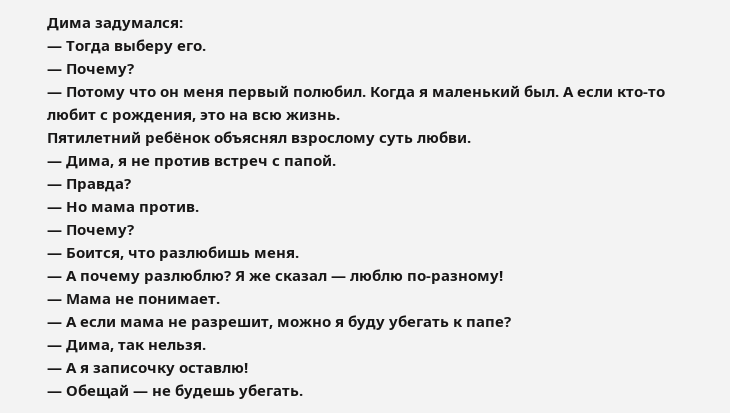Дима задумался:
— Тогда выберу его.
— Почему?
— Потому что он меня первый полюбил. Когда я маленький был. А если кто-то любит с рождения, это на всю жизнь.
Пятилетний ребёнок объяснял взрослому суть любви.
— Дима, я не против встреч с папой.
— Правда?
— Но мама против.
— Почему?
— Боится, что разлюбишь меня.
— А почему разлюблю? Я же сказал — люблю по-разному!
— Мама не понимает.
— А если мама не разрешит, можно я буду убегать к папе?
— Дима, так нельзя.
— А я записочку оставлю!
— Обещай — не будешь убегать.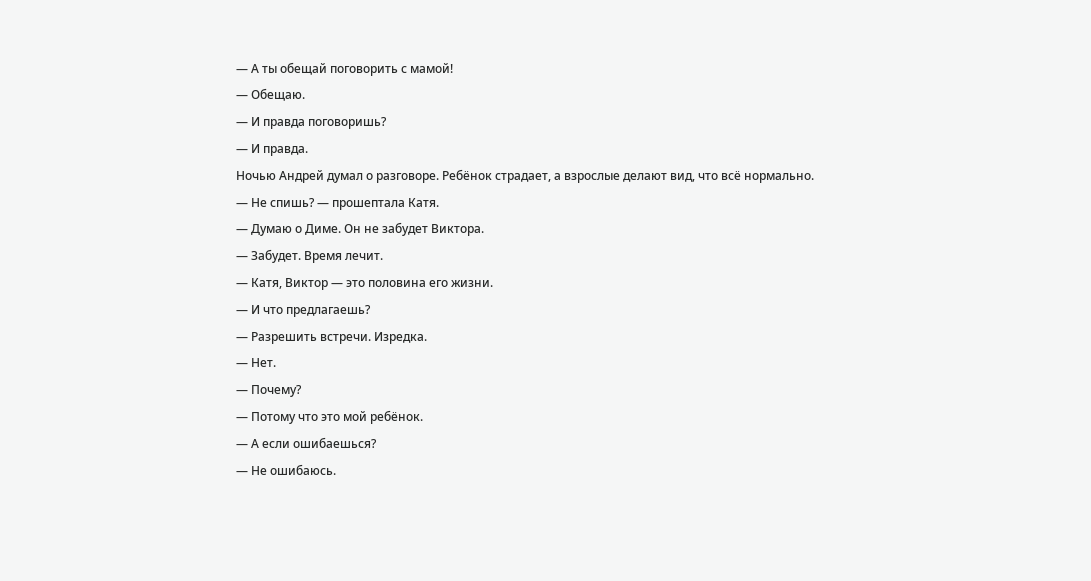— А ты обещай поговорить с мамой!
— Обещаю.
— И правда поговоришь?
— И правда.
Ночью Андрей думал о разговоре. Ребёнок страдает, а взрослые делают вид, что всё нормально.
— Не спишь? — прошептала Катя.
— Думаю о Диме. Он не забудет Виктора.
— Забудет. Время лечит.
— Катя, Виктор — это половина его жизни.
— И что предлагаешь?
— Разрешить встречи. Изредка.
— Нет.
— Почему?
— Потому что это мой ребёнок.
— А если ошибаешься?
— Не ошибаюсь.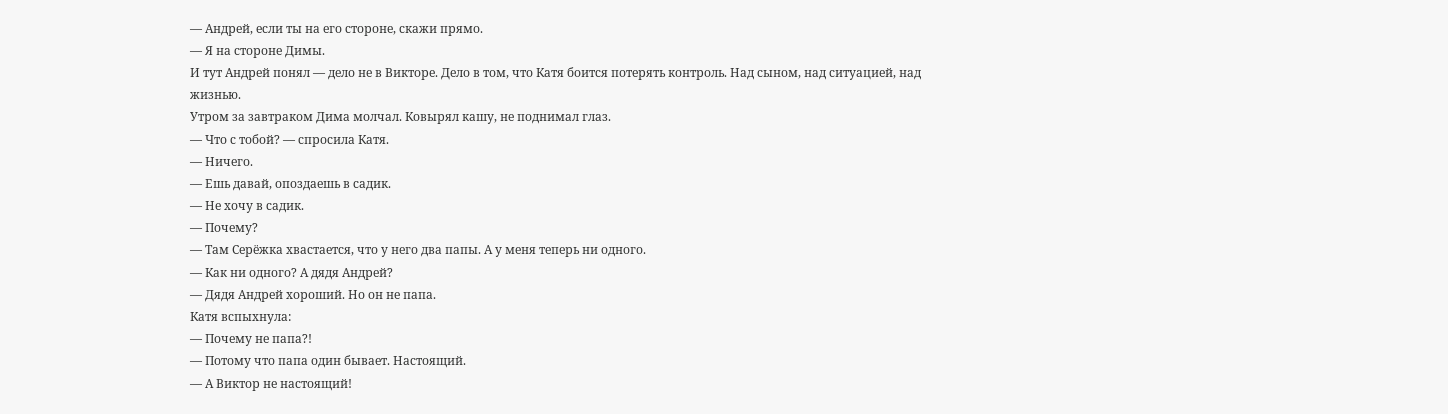— Андрей, если ты на его стороне, скажи прямо.
— Я на стороне Димы.
И тут Андрей понял — дело не в Викторе. Дело в том, что Катя боится потерять контроль. Над сыном, над ситуацией, над жизнью.
Утром за завтраком Дима молчал. Ковырял кашу, не поднимал глаз.
— Что с тобой? — спросила Катя.
— Ничего.
— Ешь давай, опоздаешь в садик.
— Не хочу в садик.
— Почему?
— Там Серёжка хвастается, что у него два папы. А у меня теперь ни одного.
— Как ни одного? А дядя Андрей?
— Дядя Андрей хороший. Но он не папа.
Катя вспыхнула:
— Почему не папа?!
— Потому что папа один бывает. Настоящий.
— А Виктор не настоящий!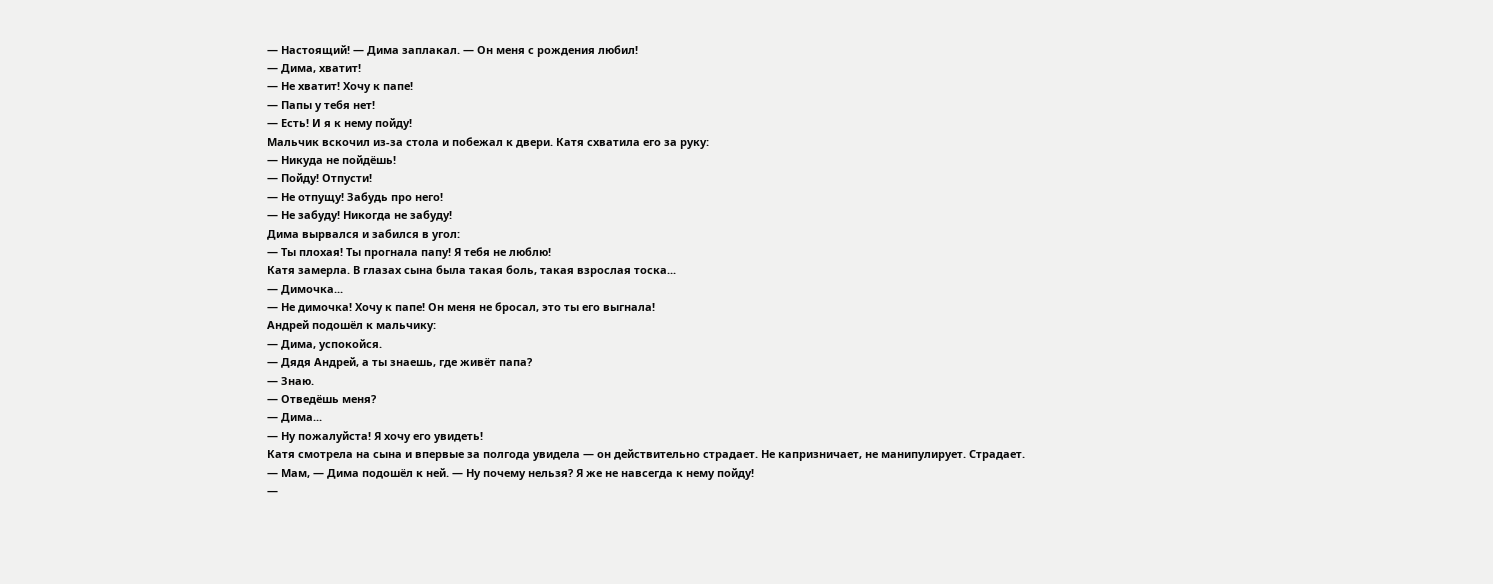— Настоящий! — Дима заплакал. — Он меня с рождения любил!
— Дима, хватит!
— Не хватит! Хочу к папе!
— Папы у тебя нет!
— Есть! И я к нему пойду!
Мальчик вскочил из-за стола и побежал к двери. Катя схватила его за руку:
— Никуда не пойдёшь!
— Пойду! Отпусти!
— Не отпущу! Забудь про него!
— Не забуду! Никогда не забуду!
Дима вырвался и забился в угол:
— Ты плохая! Ты прогнала папу! Я тебя не люблю!
Катя замерла. В глазах сына была такая боль, такая взрослая тоска...
— Димочка...
— Не димочка! Хочу к папе! Он меня не бросал, это ты его выгнала!
Андрей подошёл к мальчику:
— Дима, успокойся.
— Дядя Андрей, а ты знаешь, где живёт папа?
— Знаю.
— Отведёшь меня?
— Дима...
— Ну пожалуйста! Я хочу его увидеть!
Катя смотрела на сына и впервые за полгода увидела — он действительно страдает. Не капризничает, не манипулирует. Страдает.
— Мам, — Дима подошёл к ней. — Ну почему нельзя? Я же не навсегда к нему пойду!
—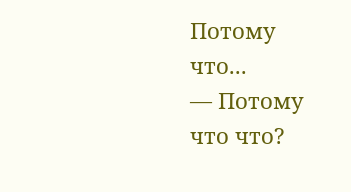Потому что...
— Потому что что?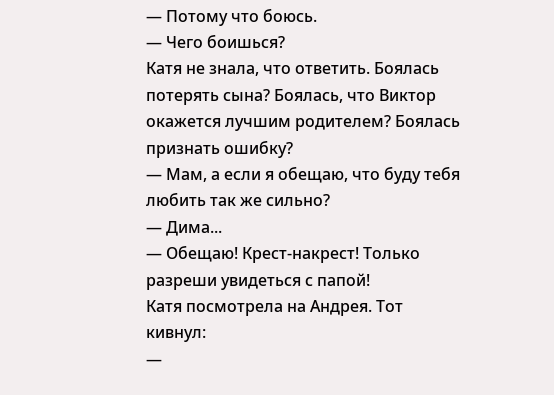— Потому что боюсь.
— Чего боишься?
Катя не знала, что ответить. Боялась потерять сына? Боялась, что Виктор окажется лучшим родителем? Боялась признать ошибку?
— Мам, а если я обещаю, что буду тебя любить так же сильно?
— Дима...
— Обещаю! Крест-накрест! Только разреши увидеться с папой!
Катя посмотрела на Андрея. Тот кивнул:
—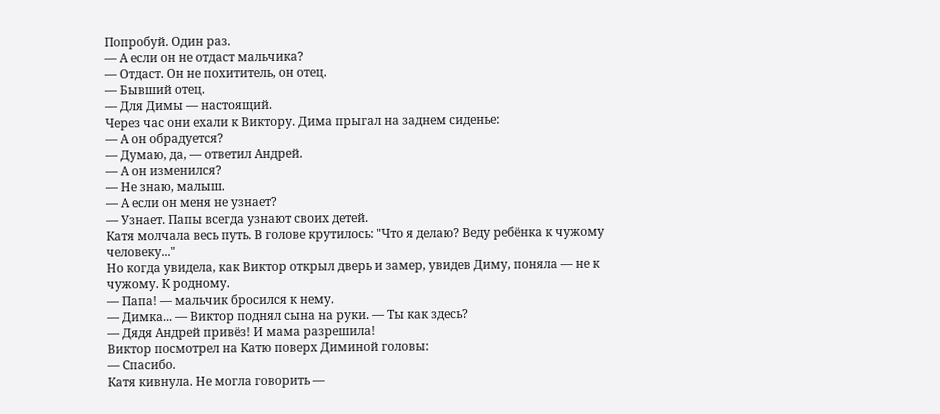Попробуй. Один раз.
— А если он не отдаст мальчика?
— Отдаст. Он не похититель, он отец.
— Бывший отец.
— Для Димы — настоящий.
Через час они ехали к Виктору. Дима прыгал на заднем сиденье:
— А он обрадуется?
— Думаю, да, — ответил Андрей.
— А он изменился?
— Не знаю, малыш.
— А если он меня не узнает?
— Узнает. Папы всегда узнают своих детей.
Катя молчала весь путь. В голове крутилось: "Что я делаю? Веду ребёнка к чужому человеку..."
Но когда увидела, как Виктор открыл дверь и замер, увидев Диму, поняла — не к чужому. К родному.
— Папа! — мальчик бросился к нему.
— Димка... — Виктор поднял сына на руки. — Ты как здесь?
— Дядя Андрей привёз! И мама разрешила!
Виктор посмотрел на Катю поверх Диминой головы:
— Спасибо.
Катя кивнула. Не могла говорить —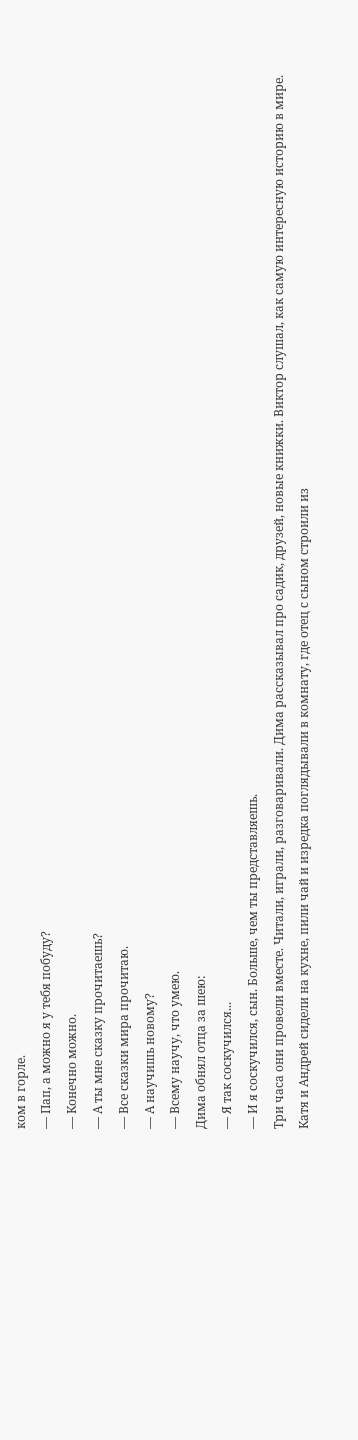ком в горле.
— Пап, а можно я у тебя побуду?
— Конечно можно.
— А ты мне сказку прочитаешь?
— Все сказки мира прочитаю.
— А научишь новому?
— Всему научу, что умею.
Дима обнял отца за шею:
— Я так соскучился...
— И я соскучился, сын. Больше, чем ты представляешь.
Три часа они провели вместе. Читали, играли, разговаривали. Дима рассказывал про садик, друзей, новые книжки. Виктор слушал, как самую интересную историю в мире.
Катя и Андрей сидели на кухне, пили чай и изредка поглядывали в комнату, где отец с сыном строили из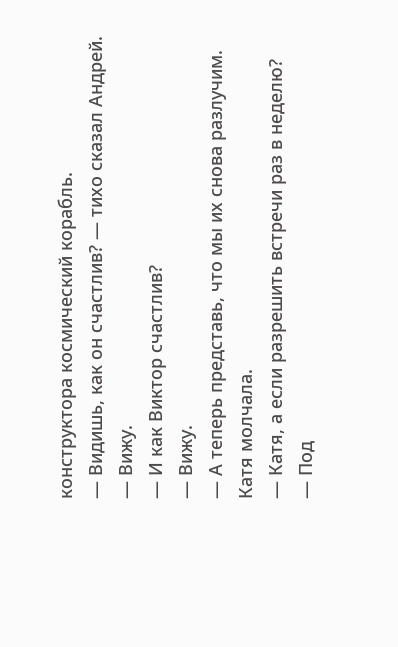конструктора космический корабль.
— Видишь, как он счастлив? — тихо сказал Андрей.
— Вижу.
— И как Виктор счастлив?
— Вижу.
— А теперь представь, что мы их снова разлучим.
Катя молчала.
— Катя, а если разрешить встречи раз в неделю?
— Под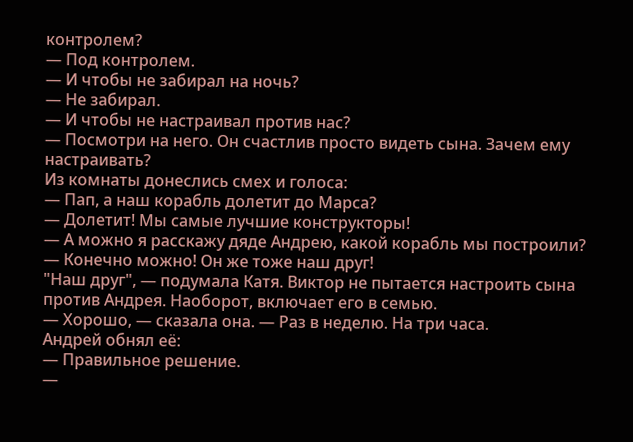контролем?
— Под контролем.
— И чтобы не забирал на ночь?
— Не забирал.
— И чтобы не настраивал против нас?
— Посмотри на него. Он счастлив просто видеть сына. Зачем ему настраивать?
Из комнаты донеслись смех и голоса:
— Пап, а наш корабль долетит до Марса?
— Долетит! Мы самые лучшие конструкторы!
— А можно я расскажу дяде Андрею, какой корабль мы построили?
— Конечно можно! Он же тоже наш друг!
"Наш друг", — подумала Катя. Виктор не пытается настроить сына против Андрея. Наоборот, включает его в семью.
— Хорошо, — сказала она. — Раз в неделю. На три часа.
Андрей обнял её:
— Правильное решение.
—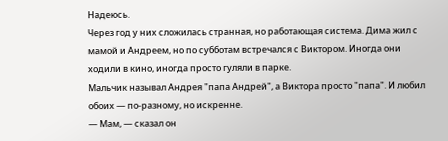Надеюсь.
Через год у них сложилась странная, но работающая система. Дима жил с мамой и Андреем, но по субботам встречался с Виктором. Иногда они ходили в кино, иногда просто гуляли в парке.
Мальчик называл Андрея "папа Андрей", а Виктора просто "папа". И любил обоих — по-разному, но искренне.
— Мам, — сказал он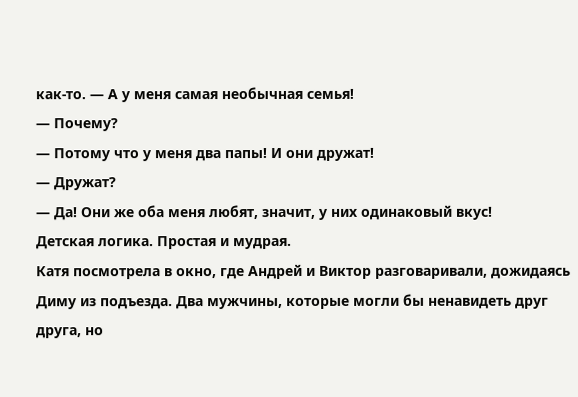как-то. — А у меня самая необычная семья!
— Почему?
— Потому что у меня два папы! И они дружат!
— Дружат?
— Да! Они же оба меня любят, значит, у них одинаковый вкус!
Детская логика. Простая и мудрая.
Катя посмотрела в окно, где Андрей и Виктор разговаривали, дожидаясь Диму из подъезда. Два мужчины, которые могли бы ненавидеть друг друга, но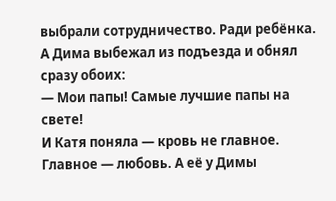выбрали сотрудничество. Ради ребёнка.
А Дима выбежал из подъезда и обнял сразу обоих:
— Мои папы! Самые лучшие папы на свете!
И Катя поняла — кровь не главное. Главное — любовь. А её у Димы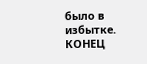было в избытке.
КОНЕЦ